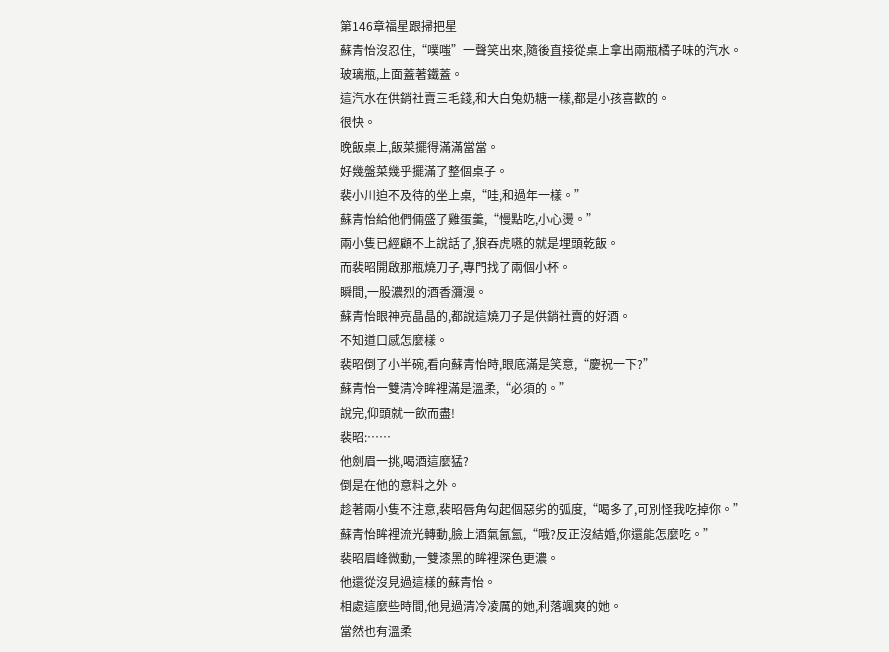第146章福星跟掃把星
蘇青怡沒忍住,“噗嗤”一聲笑出來,隨後直接從桌上拿出兩瓶橘子味的汽水。
玻璃瓶,上面蓋著鐵蓋。
這汽水在供銷社賣三毛錢,和大白兔奶糖一樣,都是小孩喜歡的。
很快。
晚飯桌上,飯菜擺得滿滿當當。
好幾盤菜幾乎擺滿了整個桌子。
裴小川迫不及待的坐上桌,“哇,和過年一樣。”
蘇青怡給他們倆盛了雞蛋羹,“慢點吃,小心燙。”
兩小隻已經顧不上說話了,狼吞虎嚥的就是埋頭乾飯。
而裴昭開啟那瓶燒刀子,專門找了兩個小杯。
瞬間,一股濃烈的酒香瀰漫。
蘇青怡眼神亮晶晶的,都說這燒刀子是供銷社賣的好酒。
不知道口感怎麼樣。
裴昭倒了小半碗,看向蘇青怡時,眼底滿是笑意,“慶祝一下?”
蘇青怡一雙清冷眸裡滿是溫柔,“必須的。”
說完,仰頭就一飲而盡!
裴昭:……
他劍眉一挑,喝酒這麼猛?
倒是在他的意料之外。
趁著兩小隻不注意,裴昭唇角勾起個惡劣的弧度,“喝多了,可別怪我吃掉你。”
蘇青怡眸裡流光轉動,臉上酒氣氤氳,“哦?反正沒結婚,你還能怎麼吃。”
裴昭眉峰微動,一雙漆黑的眸裡深色更濃。
他還從沒見過這樣的蘇青怡。
相處這麼些時間,他見過清冷凌厲的她,利落颯爽的她。
當然也有溫柔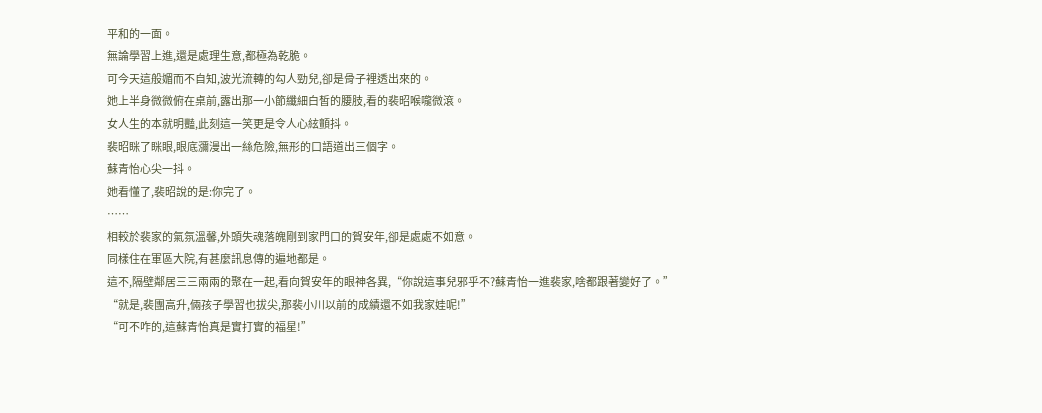平和的一面。
無論學習上進,還是處理生意,都極為乾脆。
可今天這般媚而不自知,波光流轉的勾人勁兒,卻是骨子裡透出來的。
她上半身微微俯在桌前,露出那一小節纖細白皙的腰肢,看的裴昭喉嚨微滾。
女人生的本就明豔,此刻這一笑更是令人心絃顫抖。
裴昭眯了眯眼,眼底瀰漫出一絲危險,無形的口語道出三個字。
蘇青怡心尖一抖。
她看懂了,裴昭說的是:你完了。
……
相較於裴家的氣氛溫馨,外頭失魂落魄剛到家門口的賀安年,卻是處處不如意。
同樣住在軍區大院,有甚麼訊息傳的遍地都是。
這不,隔壁鄰居三三兩兩的聚在一起,看向賀安年的眼神各異,“你說這事兒邪乎不?蘇青怡一進裴家,啥都跟著變好了。”
“就是,裴團高升,倆孩子學習也拔尖,那裴小川以前的成績還不如我家娃呢!”
“可不咋的,這蘇青怡真是實打實的福星!”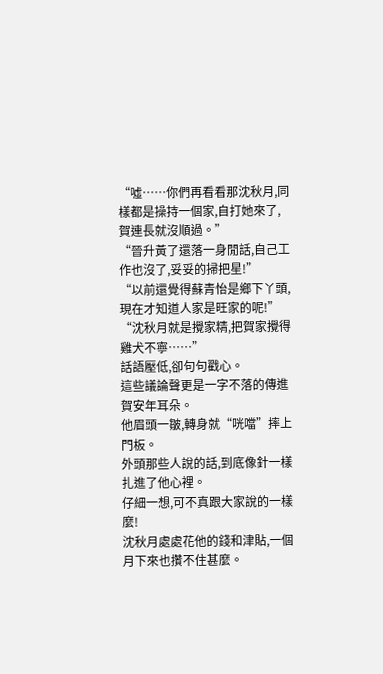“噓……你們再看看那沈秋月,同樣都是操持一個家,自打她來了,賀連長就沒順過。”
“晉升黃了還落一身閒話,自己工作也沒了,妥妥的掃把星!”
“以前還覺得蘇青怡是鄉下丫頭,現在才知道人家是旺家的呢!”
“沈秋月就是攪家精,把賀家攪得雞犬不寧……”
話語壓低,卻句句戳心。
這些議論聲更是一字不落的傳進賀安年耳朵。
他眉頭一皺,轉身就“咣噹”摔上門板。
外頭那些人說的話,到底像針一樣扎進了他心裡。
仔細一想,可不真跟大家說的一樣麼!
沈秋月處處花他的錢和津貼,一個月下來也攢不住甚麼。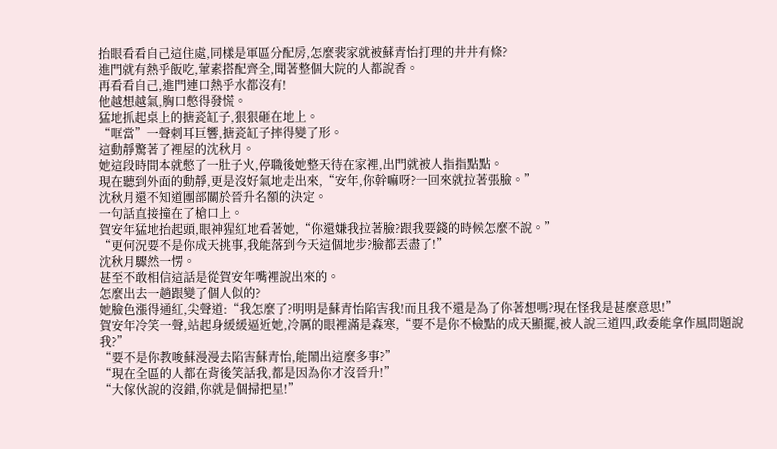抬眼看看自己這住處,同樣是軍區分配房,怎麼裴家就被蘇青怡打理的井井有條?
進門就有熱乎飯吃,葷素搭配齊全,聞著整個大院的人都說香。
再看看自己,進門連口熱乎水都沒有!
他越想越氣,胸口憋得發慌。
猛地抓起桌上的搪瓷缸子,狠狠砸在地上。
“哐當”一聲刺耳巨響,搪瓷缸子摔得變了形。
這動靜驚著了裡屋的沈秋月。
她這段時間本就憋了一肚子火,停職後她整天待在家裡,出門就被人指指點點。
現在聽到外面的動靜,更是沒好氣地走出來,“安年,你幹嘛呀?一回來就拉著張臉。”
沈秋月還不知道團部關於晉升名額的決定。
一句話直接撞在了槍口上。
賀安年猛地抬起頭,眼神猩紅地看著她,“你還嫌我拉著臉?跟我要錢的時候怎麼不說。”
“更何況要不是你成天挑事,我能落到今天這個地步?臉都丟盡了!”
沈秋月驟然一愣。
甚至不敢相信這話是從賀安年嘴裡說出來的。
怎麼出去一趟跟變了個人似的?
她臉色漲得通紅,尖聲道:“我怎麼了?明明是蘇青怡陷害我!而且我不還是為了你著想嗎?現在怪我是甚麼意思!”
賀安年冷笑一聲,站起身緩緩逼近她,冷厲的眼裡滿是森寒,“要不是你不檢點的成天顯擺,被人說三道四,政委能拿作風問題說我?”
“要不是你教唆蘇漫漫去陷害蘇青怡,能鬧出這麼多事?”
“現在全區的人都在背後笑話我,都是因為你才沒晉升!”
“大傢伙說的沒錯,你就是個掃把星!”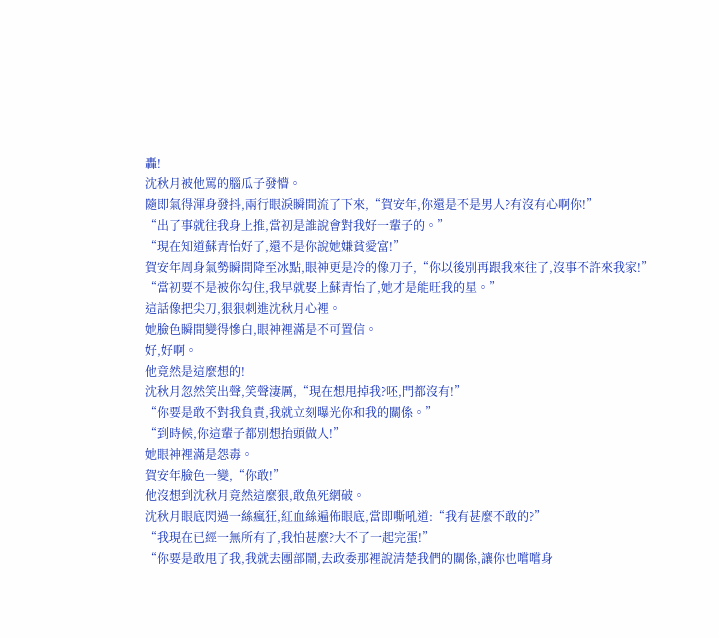轟!
沈秋月被他罵的腦瓜子發懵。
隨即氣得渾身發抖,兩行眼淚瞬間流了下來,“賀安年,你還是不是男人?有沒有心啊你!”
“出了事就往我身上推,當初是誰說會對我好一輩子的。”
“現在知道蘇青怡好了,還不是你說她嫌貧愛富!”
賀安年周身氣勢瞬間降至冰點,眼神更是冷的像刀子,“你以後別再跟我來往了,沒事不許來我家!”
“當初要不是被你勾住,我早就娶上蘇青怡了,她才是能旺我的星。”
這話像把尖刀,狠狠刺進沈秋月心裡。
她臉色瞬間變得慘白,眼神裡滿是不可置信。
好,好啊。
他竟然是這麼想的!
沈秋月忽然笑出聲,笑聲淒厲,“現在想甩掉我?呸,門都沒有!”
“你要是敢不對我負責,我就立刻曝光你和我的關係。”
“到時候,你這輩子都別想抬頭做人!”
她眼神裡滿是怨毒。
賀安年臉色一變,“你敢!”
他沒想到沈秋月竟然這麼狠,敢魚死網破。
沈秋月眼底閃過一絲瘋狂,紅血絲遍佈眼底,當即嘶吼道:“我有甚麼不敢的?”
“我現在已經一無所有了,我怕甚麼?大不了一起完蛋!”
“你要是敢甩了我,我就去團部鬧,去政委那裡說清楚我們的關係,讓你也嚐嚐身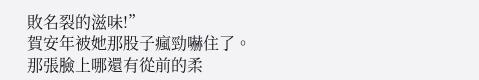敗名裂的滋味!”
賀安年被她那股子瘋勁嚇住了。
那張臉上哪還有從前的柔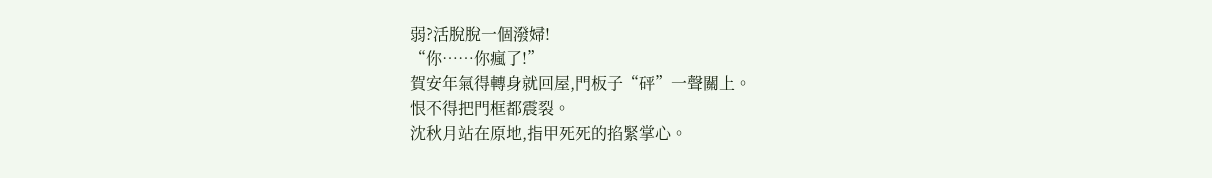弱?活脫脫一個潑婦!
“你……你瘋了!”
賀安年氣得轉身就回屋,門板子“砰”一聲關上。
恨不得把門框都震裂。
沈秋月站在原地,指甲死死的掐緊掌心。